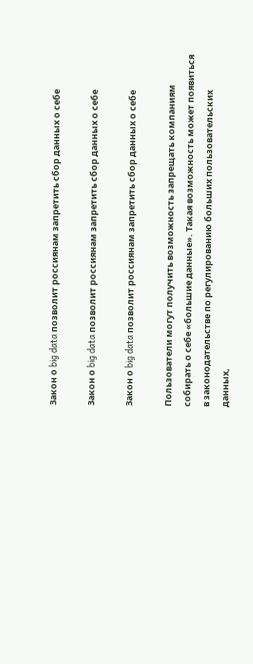Закон о big data позволит россиянам запретить сбор данных о себе

Закон о big data позволит россиянам запретить сбор данных о себе

Закон о big data позволит россиянам запретить сбор данных о себе

Пользователи могут получить возможность запрещать компаниям собирать о себе «большие данные». Такая возможность может появиться в законодательстве по регулированию больших пользовательских данных,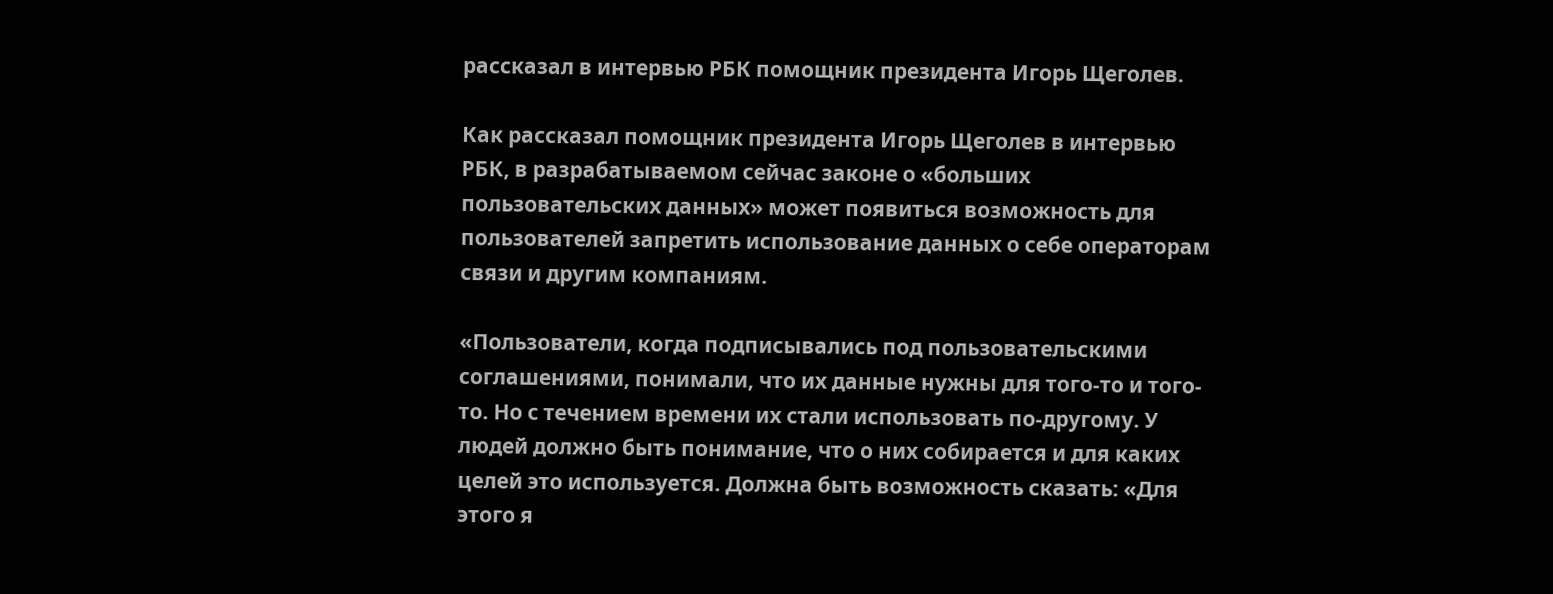рассказал в интервью РБК помощник президента Игорь Щеголев.

Как рассказал помощник президента Игорь Щеголев в интервью РБК, в разрабатываемом сейчас законе о «больших пользовательских данных» может появиться возможность для пользователей запретить использование данных о себе операторам связи и другим компаниям.

«Пользователи, когда подписывались под пользовательскими соглашениями, понимали, что их данные нужны для того-то и того-то. Но с течением времени их стали использовать по-другому. У людей должно быть понимание, что о них собирается и для каких целей это используется. Должна быть возможность сказать: «Для этого я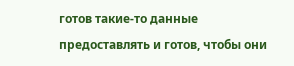готов такие-то данные предоставлять и готов, чтобы они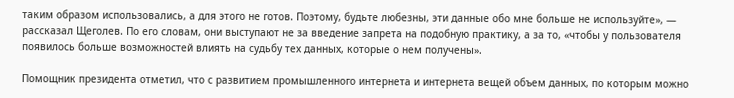таким образом использовались, а для этого не готов. Поэтому, будьте любезны, эти данные обо мне больше не используйте», — рассказал Щеголев. По его словам, они выступают не за введение запрета на подобную практику, а за то, «чтобы у пользователя появилось больше возможностей влиять на судьбу тех данных, которые о нем получены».

Помощник президента отметил, что с развитием промышленного интернета и интернета вещей объем данных, по которым можно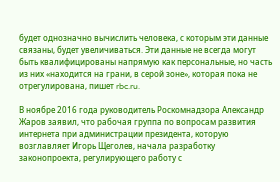будет однозначно вычислить человека, с которым эти данные связаны, будет увеличиваться. Эти данные не всегда могут быть квалифицированы напрямую как персональные, но часть из них «находится на грани, в серой зоне», которая пока не отрегулирована, пишет rbc.ru.

В ноябре 2016 года руководитель Роскомнадзора Александр Жаров заявил, что рабочая группа по вопросам развития интернета при администрации президента, которую возглавляет Игорь Щеголев, начала разработку законопроекта, регулирующего работу с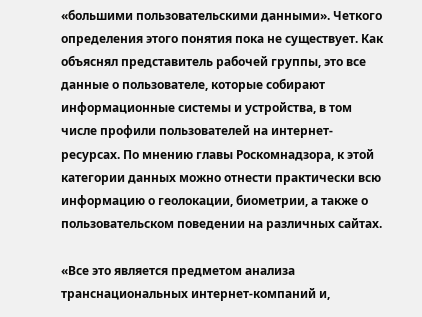«большими пользовательскими данными». Четкого определения этого понятия пока не существует. Как объяснял представитель рабочей группы, это все данные о пользователе, которые собирают информационные системы и устройства, в том числе профили пользователей на интернет-ресурсах. По мнению главы Роскомнадзора, к этой категории данных можно отнести практически всю информацию о геолокации, биометрии, а также о пользовательском поведении на различных сайтах.

«Все это является предметом анализа транснациональных интернет-компаний и,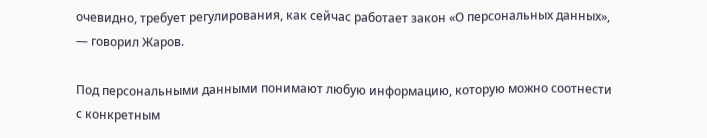очевидно, требует регулирования, как сейчас работает закон «О персональных данных», — говорил Жаров.

Под персональными данными понимают любую информацию, которую можно соотнести с конкретным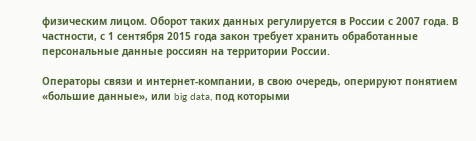физическим лицом. Оборот таких данных регулируется в России с 2007 года. В частности, с 1 сентября 2015 года закон требует хранить обработанные персональные данные россиян на территории России.

Операторы связи и интернет-компании, в свою очередь, оперируют понятием «большие данные», или big data, под которыми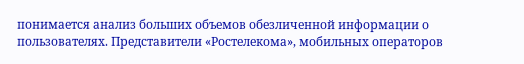понимается анализ больших объемов обезличенной информации о пользователях. Представители «Ростелекома», мобильных операторов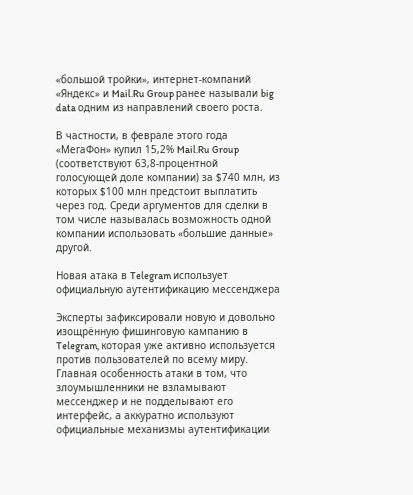«большой тройки», интернет-компаний «Яндекс» и Mail.Ru Group ранее называли big data одним из направлений своего роста.

В частности, в феврале этого года «МегаФон» купил 15,2% Mail.Ru Group (соответствуют 63,8-процентной голосующей доле компании) за $740 млн, из которых $100 млн предстоит выплатить через год. Среди аргументов для сделки в том числе называлась возможность одной компании использовать «большие данные» другой.

Новая атака в Telegram использует официальную аутентификацию мессенджера

Эксперты зафиксировали новую и довольно изощрённую фишинговую кампанию в Telegram, которая уже активно используется против пользователей по всему миру. Главная особенность атаки в том, что злоумышленники не взламывают мессенджер и не подделывают его интерфейс, а аккуратно используют официальные механизмы аутентификации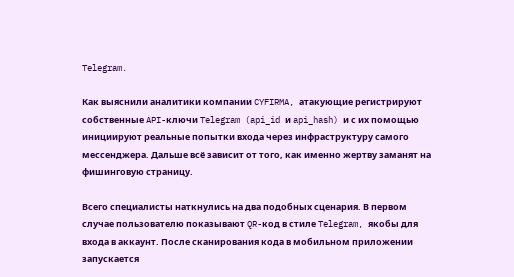Telegram.

Как выяснили аналитики компании CYFIRMA, атакующие регистрируют собственные API-ключи Telegram (api_id и api_hash) и с их помощью инициируют реальные попытки входа через инфраструктуру самого мессенджера. Дальше всё зависит от того, как именно жертву заманят на фишинговую страницу.

Всего специалисты наткнулись на два подобных сценария. В первом случае пользователю показывают QR-код в стиле Telegram, якобы для входа в аккаунт. После сканирования кода в мобильном приложении запускается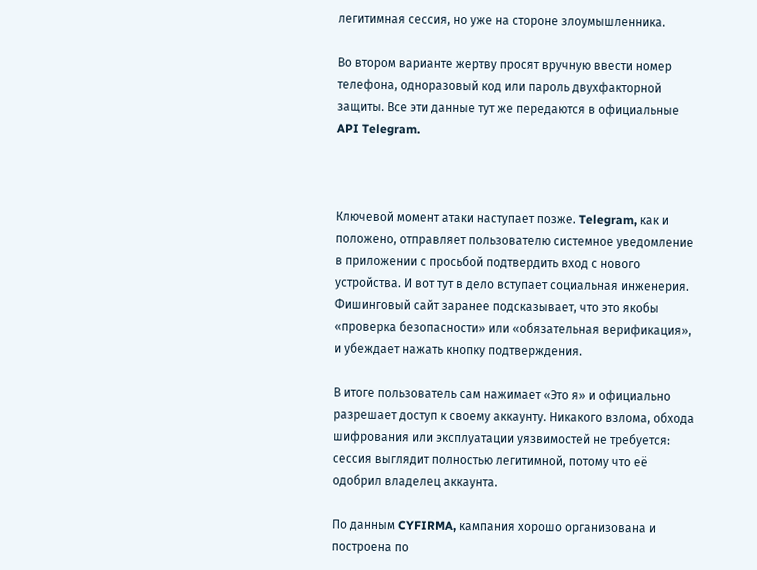легитимная сессия, но уже на стороне злоумышленника.

Во втором варианте жертву просят вручную ввести номер телефона, одноразовый код или пароль двухфакторной защиты. Все эти данные тут же передаются в официальные API Telegram.



Ключевой момент атаки наступает позже. Telegram, как и положено, отправляет пользователю системное уведомление в приложении с просьбой подтвердить вход с нового устройства. И вот тут в дело вступает социальная инженерия. Фишинговый сайт заранее подсказывает, что это якобы «проверка безопасности» или «обязательная верификация», и убеждает нажать кнопку подтверждения.

В итоге пользователь сам нажимает «Это я» и официально разрешает доступ к своему аккаунту. Никакого взлома, обхода шифрования или эксплуатации уязвимостей не требуется: сессия выглядит полностью легитимной, потому что её одобрил владелец аккаунта.

По данным CYFIRMA, кампания хорошо организована и построена по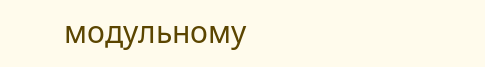модульному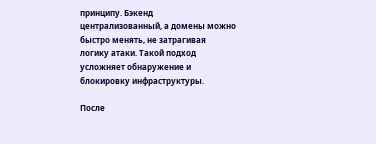принципу. Бэкенд централизованный, а домены можно быстро менять, не затрагивая логику атаки. Такой подход усложняет обнаружение и блокировку инфраструктуры.

После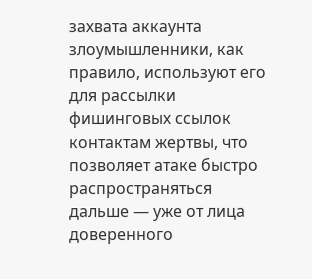захвата аккаунта злоумышленники, как правило, используют его для рассылки фишинговых ссылок контактам жертвы, что позволяет атаке быстро распространяться дальше — уже от лица доверенного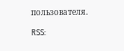пользователя.

RSS: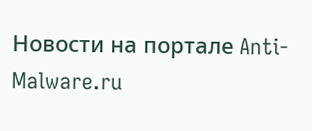Новости на портале Anti-Malware.ru